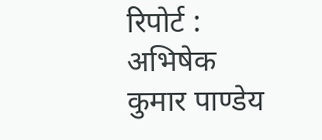रिपोर्ट : अभिषेक कुमार पाण्डेय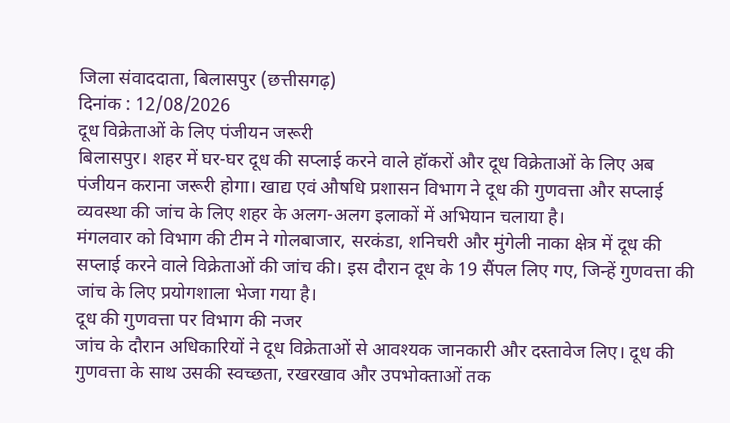जिला संवाददाता, बिलासपुर (छत्तीसगढ़)
दिनांक : 12/08/2026
दूध विक्रेताओं के लिए पंजीयन जरूरी
बिलासपुर। शहर में घर-घर दूध की सप्लाई करने वाले हॉकरों और दूध विक्रेताओं के लिए अब पंजीयन कराना जरूरी होगा। खाद्य एवं औषधि प्रशासन विभाग ने दूध की गुणवत्ता और सप्लाई व्यवस्था की जांच के लिए शहर के अलग-अलग इलाकों में अभियान चलाया है।
मंगलवार को विभाग की टीम ने गोलबाजार, सरकंडा, शनिचरी और मुंगेली नाका क्षेत्र में दूध की सप्लाई करने वाले विक्रेताओं की जांच की। इस दौरान दूध के 19 सैंपल लिए गए, जिन्हें गुणवत्ता की जांच के लिए प्रयोगशाला भेजा गया है।
दूध की गुणवत्ता पर विभाग की नजर
जांच के दौरान अधिकारियों ने दूध विक्रेताओं से आवश्यक जानकारी और दस्तावेज लिए। दूध की गुणवत्ता के साथ उसकी स्वच्छता, रखरखाव और उपभोक्ताओं तक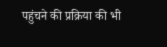पहुंचने की प्रक्रिया की भी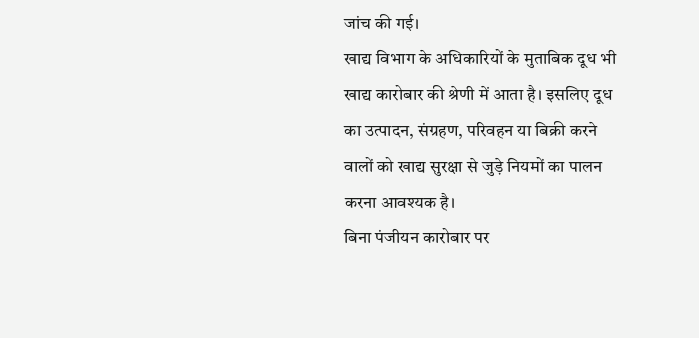जांच की गई।
खाद्य विभाग के अधिकारियों के मुताबिक दूध भी खाद्य कारोबार की श्रेणी में आता है। इसलिए दूध का उत्पादन, संग्रहण, परिवहन या बिक्री करने वालों को खाद्य सुरक्षा से जुड़े नियमों का पालन करना आवश्यक है।
बिना पंजीयन कारोबार पर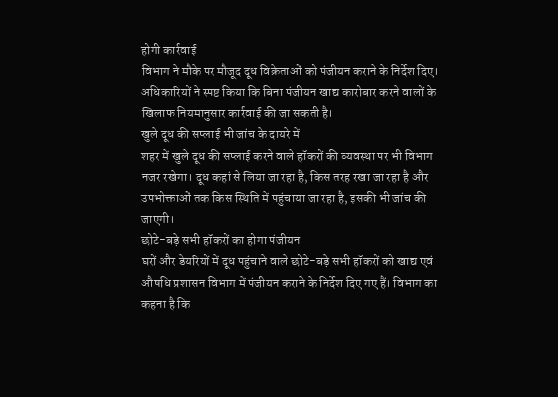होगी कार्रवाई
विभाग ने मौके पर मौजूद दूध विक्रेताओं को पंजीयन कराने के निर्देश दिए। अधिकारियों ने स्पष्ट किया कि बिना पंजीयन खाद्य कारोबार करने वालों के खिलाफ नियमानुसार कार्रवाई की जा सकती है।
खुले दूध की सप्लाई भी जांच के दायरे में
शहर में खुले दूध की सप्लाई करने वाले हॉकरों की व्यवस्था पर भी विभाग नजर रखेगा। दूध कहां से लिया जा रहा है, किस तरह रखा जा रहा है और उपभोक्ताओं तक किस स्थिति में पहुंचाया जा रहा है, इसकी भी जांच की जाएगी।
छोटे-बड़े सभी हॉकरों का होगा पंजीयन
घरों और डेयरियों में दूध पहुंचाने वाले छोटे-बड़े सभी हॉकरों को खाद्य एवं औषधि प्रशासन विभाग में पंजीयन कराने के निर्देश दिए गए हैं। विभाग का कहना है कि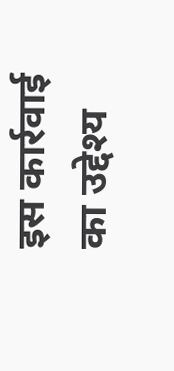इस कार्रवाई का उद्देश्य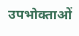उपभोक्ताओं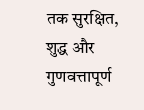तक सुरक्षित, शुद्ध और गुणवत्तापूर्ण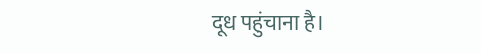दूध पहुंचाना है।